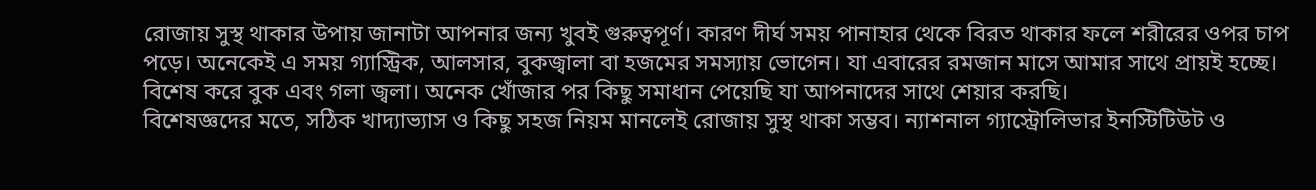রোজায় সুস্থ থাকার উপায় জানাটা আপনার জন্য খুবই গুরুত্বপূর্ণ। কারণ দীর্ঘ সময় পানাহার থেকে বিরত থাকার ফলে শরীরের ওপর চাপ পড়ে। অনেকেই এ সময় গ্যাস্ট্রিক, আলসার, বুকজ্বালা বা হজমের সমস্যায় ভোগেন। যা এবারের রমজান মাসে আমার সাথে প্রায়ই হচ্ছে। বিশেষ করে বুক এবং গলা জ্বলা। অনেক খোঁজার পর কিছু সমাধান পেয়েছি যা আপনাদের সাথে শেয়ার করছি।
বিশেষজ্ঞদের মতে, সঠিক খাদ্যাভ্যাস ও কিছু সহজ নিয়ম মানলেই রোজায় সুস্থ থাকা সম্ভব। ন্যাশনাল গ্যাস্ট্রোলিভার ইনস্টিটিউট ও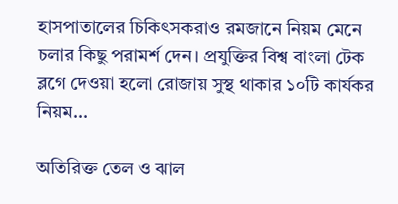হাসপাতালের চিকিৎসকরাও রমজানে নিয়ম মেনে চলার কিছু পরামর্শ দেন। প্রযুক্তির বিশ্ব বাংলা টেক ব্লগে দেওয়া হলো রোজায় সুস্থ থাকার ১০টি কার্যকর নিয়ম...

অতিরিক্ত তেল ও ঝাল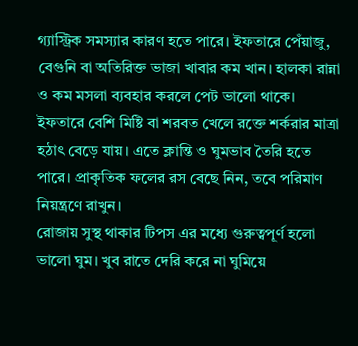গ্যাস্ট্রিক সমস্যার কারণ হতে পারে। ইফতারে পেঁয়াজু, বেগুনি বা অতিরিক্ত ভাজা খাবার কম খান। হালকা রান্না ও কম মসলা ব্যবহার করলে পেট ভালো থাকে।
ইফতারে বেশি মিষ্টি বা শরবত খেলে রক্তে শর্করার মাত্রা হঠাৎ বেড়ে যায়। এতে ক্লান্তি ও ঘুমভাব তৈরি হতে পারে। প্রাকৃতিক ফলের রস বেছে নিন, তবে পরিমাণ নিয়ন্ত্রণে রাখুন।
রোজায় সুস্থ থাকার টিপস এর মধ্যে গুরুত্বপূর্ণ হলো ভালো ঘুম। খুব রাতে দেরি করে না ঘুমিয়ে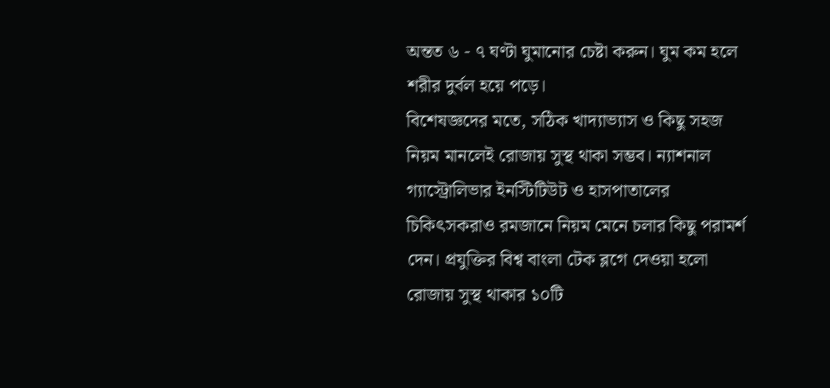অন্তত ৬ - ৭ ঘণ্টা ঘুমানোর চেষ্টা করুন। ঘুম কম হলে শরীর দুর্বল হয়ে পড়ে।
বিশেষজ্ঞদের মতে, সঠিক খাদ্যাভ্যাস ও কিছু সহজ নিয়ম মানলেই রোজায় সুস্থ থাকা সম্ভব। ন্যাশনাল গ্যাস্ট্রোলিভার ইনস্টিটিউট ও হাসপাতালের চিকিৎসকরাও রমজানে নিয়ম মেনে চলার কিছু পরামর্শ দেন। প্রযুক্তির বিশ্ব বাংলা টেক ব্লগে দেওয়া হলো রোজায় সুস্থ থাকার ১০টি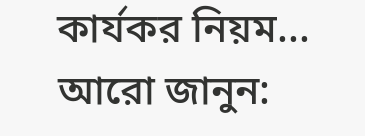কার্যকর নিয়ম...
আরো জানুন: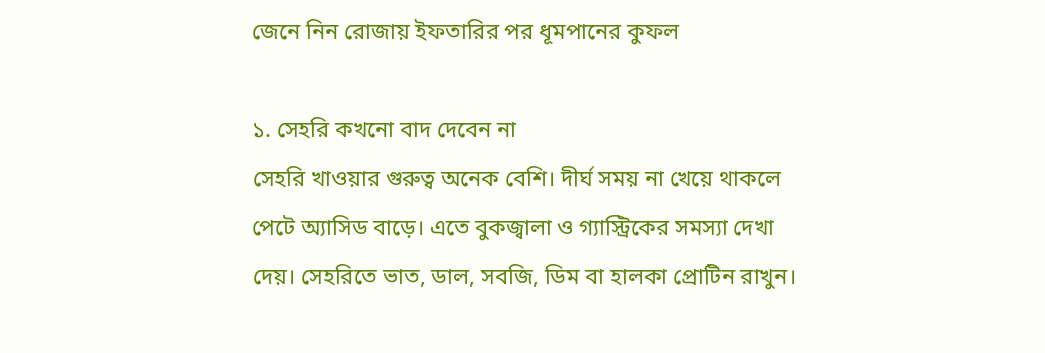জেনে নিন রোজায় ইফতারির পর ধূমপানের কুফল

১. সেহরি কখনো বাদ দেবেন না
সেহরি খাওয়ার গুরুত্ব অনেক বেশি। দীর্ঘ সময় না খেয়ে থাকলে পেটে অ্যাসিড বাড়ে। এতে বুকজ্বালা ও গ্যাস্ট্রিকের সমস্যা দেখা দেয়। সেহরিতে ভাত, ডাল, সবজি, ডিম বা হালকা প্রোটিন রাখুন।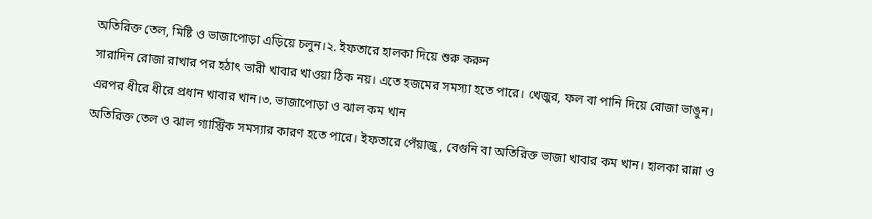অতিরিক্ত তেল, মিষ্টি ও ভাজাপোড়া এড়িয়ে চলুন।২. ইফতারে হালকা দিয়ে শুরু করুন
সারাদিন রোজা রাখার পর হঠাৎ ভারী খাবার খাওয়া ঠিক নয়। এতে হজমের সমস্যা হতে পারে। খেজুর, ফল বা পানি দিয়ে রোজা ভাঙুন। এরপর ধীরে ধীরে প্রধান খাবার খান।৩. ভাজাপোড়া ও ঝাল কম খান
অতিরিক্ত তেল ও ঝাল গ্যাস্ট্রিক সমস্যার কারণ হতে পারে। ইফতারে পেঁয়াজু, বেগুনি বা অতিরিক্ত ভাজা খাবার কম খান। হালকা রান্না ও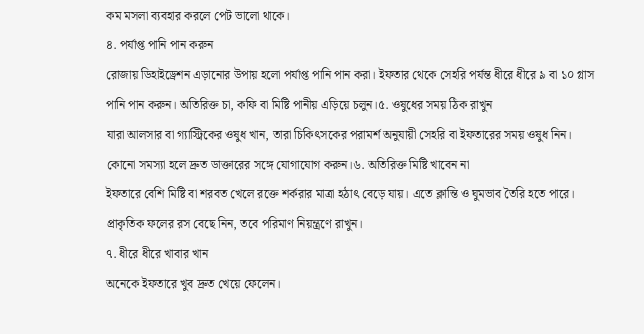কম মসলা ব্যবহার করলে পেট ভালো থাকে।
৪. পর্যাপ্ত পানি পান করুন
রোজায় ডিহাইড্রেশন এড়ানোর উপায় হলো পর্যাপ্ত পানি পান করা। ইফতার থেকে সেহরি পর্যন্ত ধীরে ধীরে ৯ বা ১০ গ্লাস পানি পান করুন। অতিরিক্ত চা, কফি বা মিষ্টি পানীয় এড়িয়ে চলুন।৫. ওষুধের সময় ঠিক রাখুন
যারা আলসার বা গ্যাস্ট্রিকের ওষুধ খান, তারা চিকিৎসকের পরামর্শ অনুযায়ী সেহরি বা ইফতারের সময় ওষুধ নিন। কোনো সমস্যা হলে দ্রুত ডাক্তারের সঙ্গে যোগাযোগ করুন।৬. অতিরিক্ত মিষ্টি খাবেন না
ইফতারে বেশি মিষ্টি বা শরবত খেলে রক্তে শর্করার মাত্রা হঠাৎ বেড়ে যায়। এতে ক্লান্তি ও ঘুমভাব তৈরি হতে পারে। প্রাকৃতিক ফলের রস বেছে নিন, তবে পরিমাণ নিয়ন্ত্রণে রাখুন।
৭. ধীরে ধীরে খাবার খান
অনেকে ইফতারে খুব দ্রুত খেয়ে ফেলেন।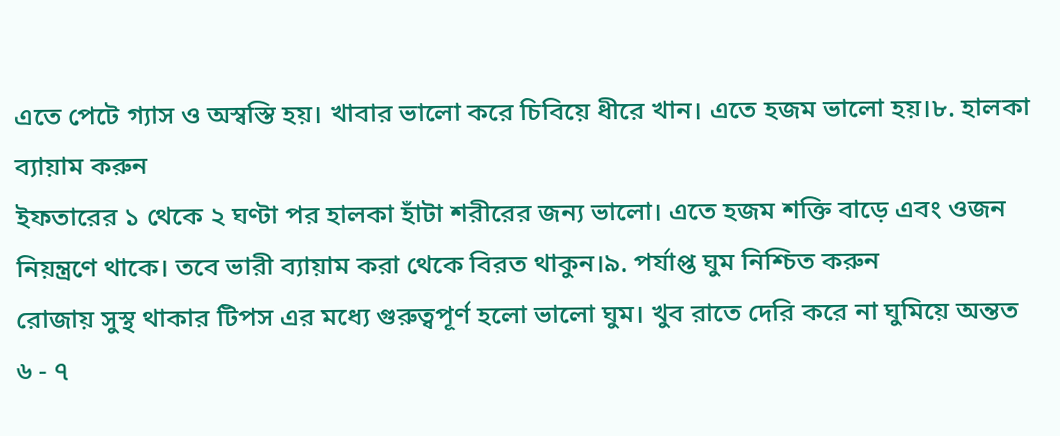এতে পেটে গ্যাস ও অস্বস্তি হয়। খাবার ভালো করে চিবিয়ে ধীরে খান। এতে হজম ভালো হয়।৮. হালকা ব্যায়াম করুন
ইফতারের ১ থেকে ২ ঘণ্টা পর হালকা হাঁটা শরীরের জন্য ভালো। এতে হজম শক্তি বাড়ে এবং ওজন নিয়ন্ত্রণে থাকে। তবে ভারী ব্যায়াম করা থেকে বিরত থাকুন।৯. পর্যাপ্ত ঘুম নিশ্চিত করুন
রোজায় সুস্থ থাকার টিপস এর মধ্যে গুরুত্বপূর্ণ হলো ভালো ঘুম। খুব রাতে দেরি করে না ঘুমিয়ে অন্তত ৬ - ৭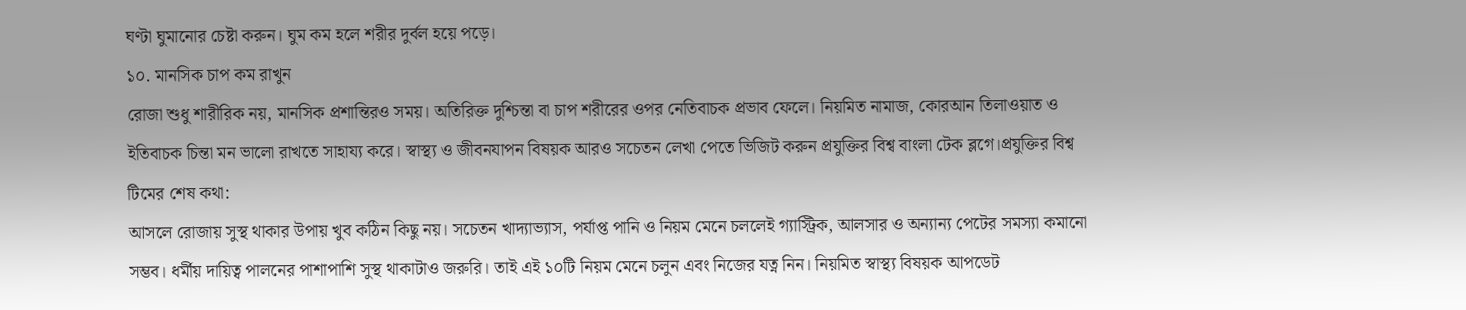ঘণ্টা ঘুমানোর চেষ্টা করুন। ঘুম কম হলে শরীর দুর্বল হয়ে পড়ে।
১০. মানসিক চাপ কম রাখুন
রোজা শুধু শারীরিক নয়, মানসিক প্রশান্তিরও সময়। অতিরিক্ত দুশ্চিন্তা বা চাপ শরীরের ওপর নেতিবাচক প্রভাব ফেলে। নিয়মিত নামাজ, কোরআন তিলাওয়াত ও ইতিবাচক চিন্তা মন ভালো রাখতে সাহায্য করে। স্বাস্থ্য ও জীবনযাপন বিষয়ক আরও সচেতন লেখা পেতে ভিজিট করুন প্রযুক্তির বিশ্ব বাংলা টেক ব্লগে।প্রযুক্তির বিশ্ব টিমের শেষ কথা:
আসলে রোজায় সুস্থ থাকার উপায় খুব কঠিন কিছু নয়। সচেতন খাদ্যাভ্যাস, পর্যাপ্ত পানি ও নিয়ম মেনে চললেই গ্যাস্ট্রিক, আলসার ও অন্যান্য পেটের সমস্যা কমানো সম্ভব। ধর্মীয় দায়িত্ব পালনের পাশাপাশি সুস্থ থাকাটাও জরুরি। তাই এই ১০টি নিয়ম মেনে চলুন এবং নিজের যত্ন নিন। নিয়মিত স্বাস্থ্য বিষয়ক আপডেট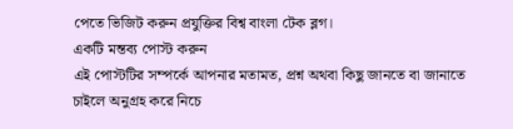পেতে ভিজিট করুন প্রযুক্তির বিশ্ব বাংলা টেক ব্লগ।
একটি মন্তব্য পোস্ট করুন
এই পোস্টটির সম্পর্কে আপনার মতামত, প্রশ্ন অথবা কিছু জানতে বা জানাতে চাইলে অনুগ্রহ করে নিচে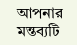আপনার মন্তব্যটি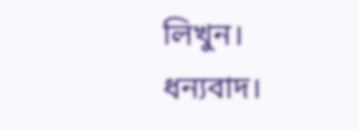লিখুন।
ধন্যবাদ।